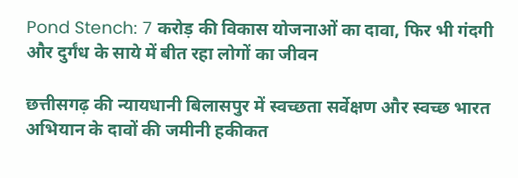Pond Stench: 7 करोड़ की विकास योजनाओं का दावा, फिर भी गंदगी और दुर्गंध के साये में बीत रहा लोगों का जीवन

छत्तीसगढ़ की न्यायधानी बिलासपुर में स्वच्छता सर्वेक्षण और स्वच्छ भारत अभियान के दावों की जमीनी हकीकत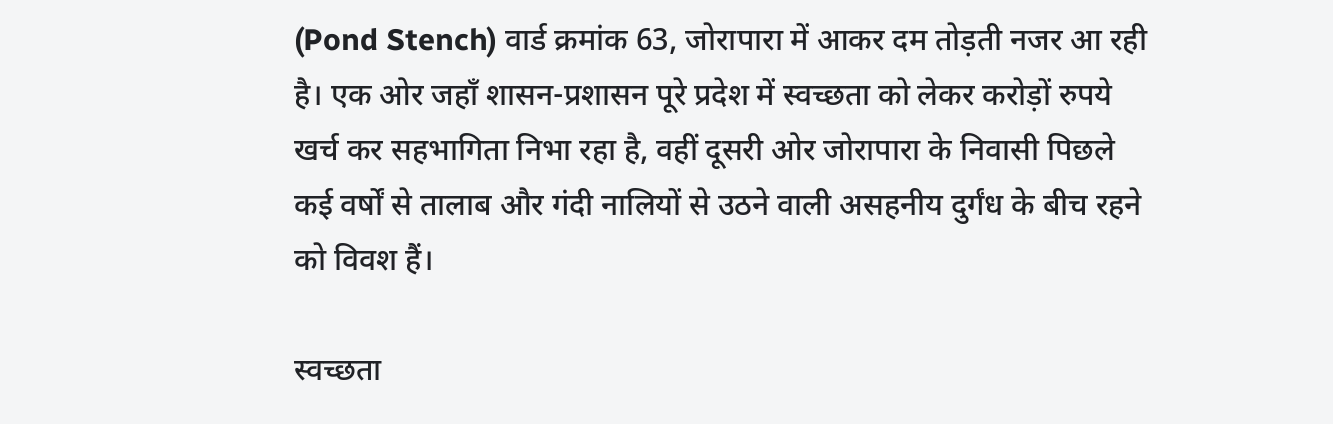(Pond Stench) वार्ड क्रमांक 63, जोरापारा में आकर दम तोड़ती नजर आ रही है। एक ओर जहाँ शासन-प्रशासन पूरे प्रदेश में स्वच्छता को लेकर करोड़ों रुपये खर्च कर सहभागिता निभा रहा है, वहीं दूसरी ओर जोरापारा के निवासी पिछले कई वर्षों से तालाब और गंदी नालियों से उठने वाली असहनीय दुर्गंध के बीच रहने को विवश हैं।

स्वच्छता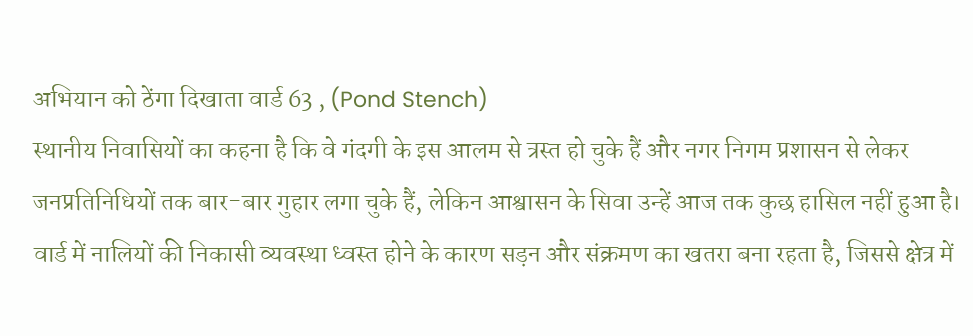अभियान को ठेंगा दिखाता वार्ड 63 , (Pond Stench)
स्थानीय निवासियों का कहना है कि वे गंदगी के इस आलम से त्रस्त हो चुके हैं और नगर निगम प्रशासन से लेकर जनप्रतिनिधियों तक बार-बार गुहार लगा चुके हैं, लेकिन आश्वासन के सिवा उन्हें आज तक कुछ हासिल नहीं हुआ है। वार्ड में नालियों की निकासी व्यवस्था ध्वस्त होने के कारण सड़न और संक्रमण का खतरा बना रहता है, जिससे क्षेत्र में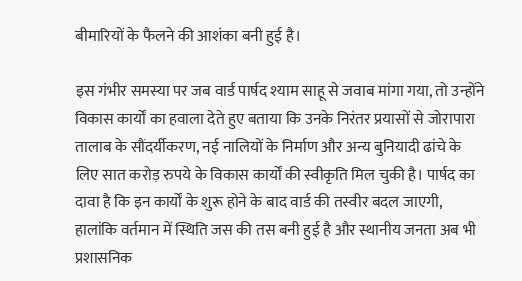बीमारियों के फैलने की आशंका बनी हुई है।

इस गंभीर समस्या पर जब वार्ड पार्षद श्याम साहू से जवाब मांगा गया, तो उन्होंने विकास कार्यों का हवाला देते हुए बताया कि उनके निरंतर प्रयासों से जोरापारा तालाब के सौंदर्यीकरण, नई नालियों के निर्माण और अन्य बुनियादी ढांचे के लिए सात करोड़ रुपये के विकास कार्यों की स्वीकृति मिल चुकी है। पार्षद का दावा है कि इन कार्यों के शुरू होने के बाद वार्ड की तस्वीर बदल जाएगी, हालांकि वर्तमान में स्थिति जस की तस बनी हुई है और स्थानीय जनता अब भी प्रशासनिक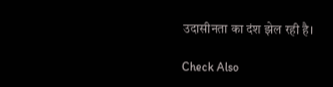उदासीनता का दंश झेल रही है।

Check Also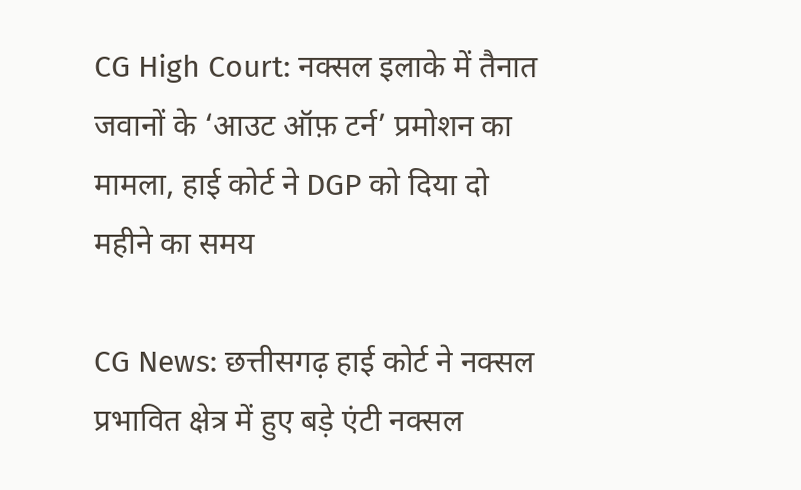CG High Court: नक्सल इलाके में तैनात जवानों के ‘आउट ऑफ़ टर्न’ प्रमोशन का मामला, हाई कोर्ट ने DGP को दिया दो महीने का समय

CG News: छत्तीसगढ़ हाई कोर्ट ने नक्सल प्रभावित क्षेत्र में हुए बड़े एंटी नक्सल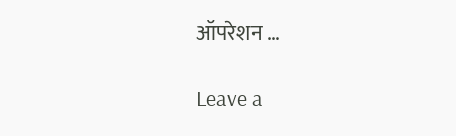ऑपरेशन …

Leave a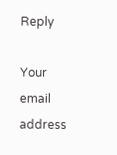Reply

Your email address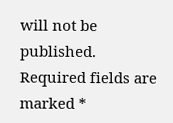will not be published. Required fields are marked *